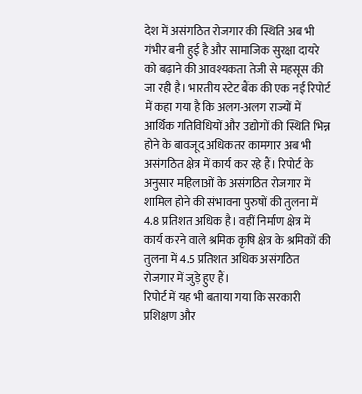देश में असंगठित रोजगार की स्थिति अब भी गंभीर बनी हुई है और सामाजिक सुरक्षा दायरे को बढ़ाने की आवश्यकता तेजी से महसूस की जा रही है। भारतीय स्टेट बैंक की एक नई रिपोर्ट में कहा गया है कि अलग-अलग राज्यों में आर्थिक गतिविधियों और उद्योगों की स्थिति भिन्न होने के बावजूद अधिकतर कामगार अब भी असंगठित क्षेत्र में कार्य कर रहे हैं। रिपोर्ट के अनुसार महिलाओं के असंगठित रोजगार में शामिल होने की संभावना पुरुषों की तुलना में 4.8 प्रतिशत अधिक है। वहीं निर्माण क्षेत्र में कार्य करने वाले श्रमिक कृषि क्षेत्र के श्रमिकों की तुलना में 4.5 प्रतिशत अधिक असंगठित रोजगार में जुड़े हुए हैं।
रिपोर्ट में यह भी बताया गया कि सरकारी प्रशिक्षण और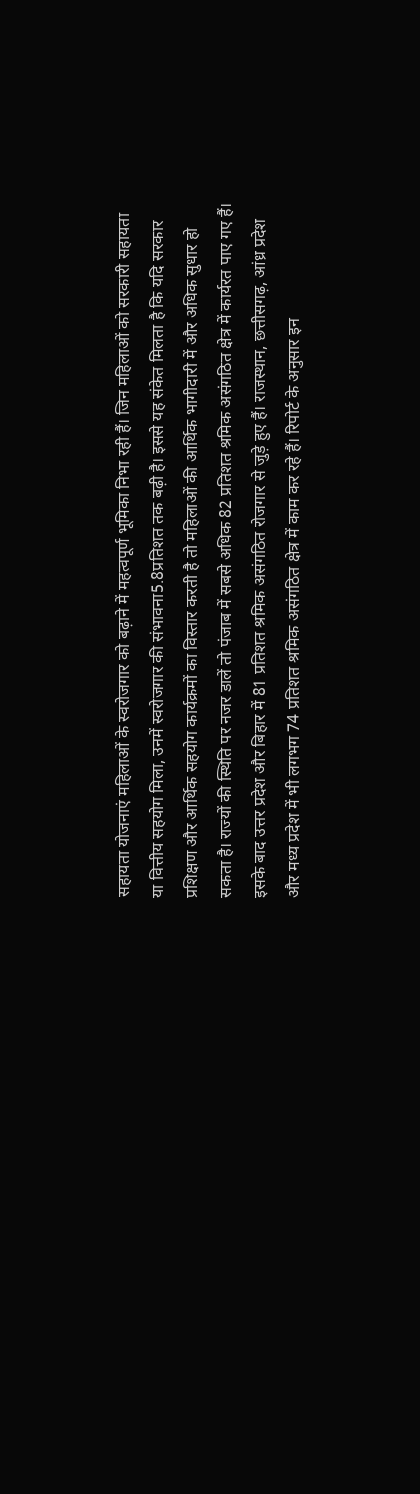सहायता योजनाएं महिलाओं के स्वरोजगार को बढ़ाने में महत्वपूर्ण भूमिका निभा रही हैं। जिन महिलाओं को सरकारी सहायता या वित्तीय सहयोग मिला, उनमें स्वरोजगार की संभावना5.8प्रतिशत तक बढ़ी है। इससे यह संकेत मिलता है कि यदि सरकार प्रशिक्षण और आर्थिक सहयोग कार्यक्रमों का विस्तार करती है तो महिलाओं की आर्थिक भागीदारी में और अधिक सुधार हो सकता है। राज्यों की स्थिति पर नजर डालें तो पंजाब में सबसे अधिक 82 प्रतिशत श्रमिक असंगठित क्षेत्र में कार्यरत पाए गए हैं। इसके बाद उत्तर प्रदेश और बिहार में 81 प्रतिशत श्रमिक असंगठित रोजगार से जुड़े हुए हैं। राजस्थान, छत्तीसगढ़, आंध्र प्रदेश और मध्य प्रदेश में भी लगभग 74 प्रतिशत श्रमिक असंगठित क्षेत्र में काम कर रहे हैं। रिपोर्ट के अनुसार इन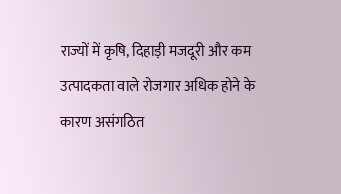राज्यों में कृषि, दिहाड़ी मजदूरी और कम उत्पादकता वाले रोजगार अधिक होने के कारण असंगठित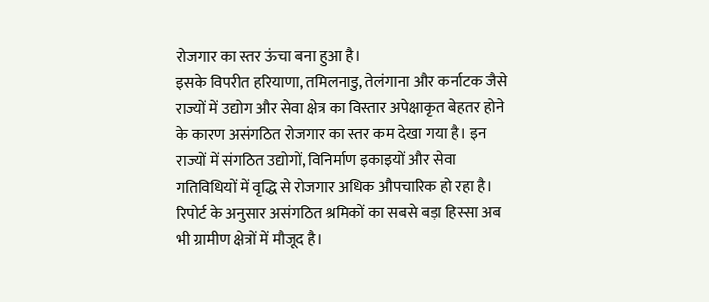रोजगार का स्तर ऊंचा बना हुआ है।
इसके विपरीत हरियाणा, तमिलनाडु, तेलंगाना और कर्नाटक जैसे राज्यों में उद्योग और सेवा क्षेत्र का विस्तार अपेक्षाकृत बेहतर होने के कारण असंगठित रोजगार का स्तर कम देखा गया है। इन राज्यों में संगठित उद्योगों, विनिर्माण इकाइयों और सेवा गतिविधियों में वृद्धि से रोजगार अधिक औपचारिक हो रहा है। रिपोर्ट के अनुसार असंगठित श्रमिकों का सबसे बड़ा हिस्सा अब भी ग्रामीण क्षेत्रों में मौजूद है।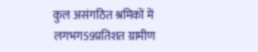कुल असंगठित श्रमिकों में लगभग59प्रतिशत ग्रामीण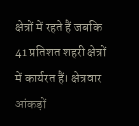क्षेत्रों में रहते हैं जबकि 41 प्रतिशत शहरी क्षेत्रों में कार्यरत हैं। क्षेत्रवार आंकड़ों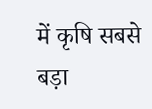में कृषि सबसे बड़ा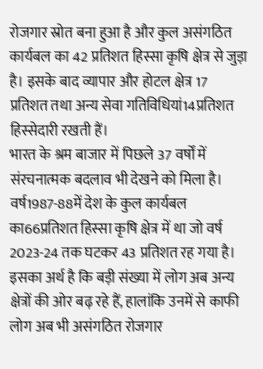रोजगार स्रोत बना हुआ है और कुल असंगठित कार्यबल का 42 प्रतिशत हिस्सा कृषि क्षेत्र से जुड़ा है। इसके बाद व्यापार और होटल क्षेत्र 17 प्रतिशत तथा अन्य सेवा गतिविधियां14प्रतिशत हिस्सेदारी रखती हैं।
भारत के श्रम बाजार में पिछले 37 वर्षों में संरचनात्मक बदलाव भी देखने को मिला है। वर्ष1987-88में देश के कुल कार्यबल का66प्रतिशत हिस्सा कृषि क्षेत्र में था जो वर्ष 2023-24 तक घटकर 43 प्रतिशत रह गया है। इसका अर्थ है कि बड़ी संख्या में लोग अब अन्य क्षेत्रों की ओर बढ़ रहे हैं, हालांकि उनमें से काफी लोग अब भी असंगठित रोजगार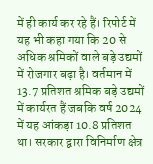में ही कार्य कर रहे हैं। रिपोर्ट में यह भी कहा गया कि 20 से अधिक श्रमिकों वाले बड़े उद्यमों में रोजगार बढ़ा है। वर्तमान में 13.7 प्रतिशत श्रमिक बड़े उद्यमों में कार्यरत हैं जबकि वर्ष 2024 में यह आंकड़ा 10.8 प्रतिशत था। सरकार द्वारा विनिर्माण क्षेत्र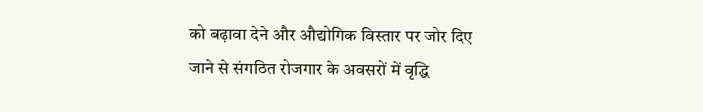को बढ़ावा देने और औद्योगिक विस्तार पर जोर दिए जाने से संगठित रोजगार के अवसरों में वृद्धि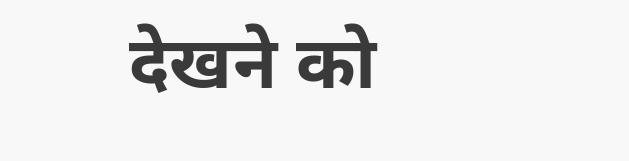देखने को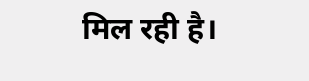मिल रही है।